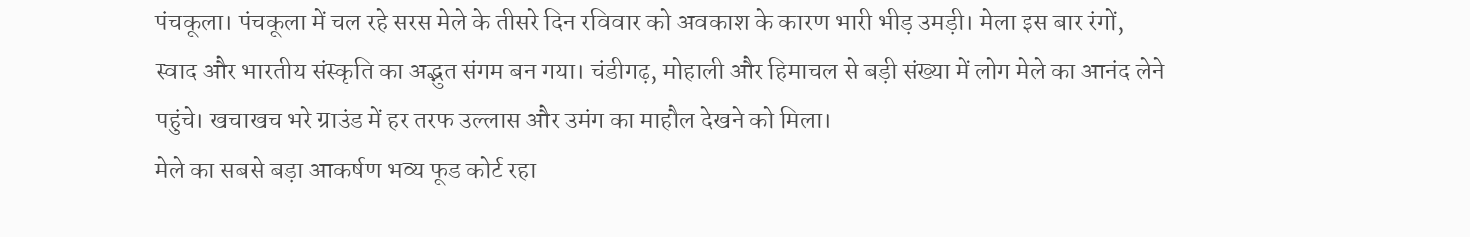पंचकूला। पंचकूला में चल रहे सरस मेले के तीसरे दिन रविवार को अवकाश के कारण भारी भीड़ उमड़ी। मेला इस बार रंगों, स्वाद और भारतीय संस्कृति का अद्भुत संगम बन गया। चंडीगढ़, मोहाली और हिमाचल से बड़ी संख्या में लोग मेले का आनंद लेने पहुंचे। खचाखच भरे ग्राउंड में हर तरफ उल्लास और उमंग का माहौल देखने को मिला।
मेले का सबसे बड़ा आकर्षण भव्य फूड कोर्ट रहा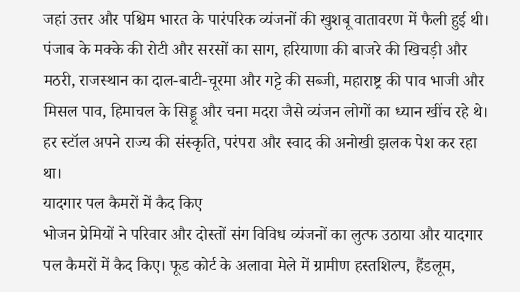जहां उत्तर और पश्चिम भारत के पारंपरिक व्यंजनों की खुशबू वातावरण में फैली हुई थी। पंजाब के मक्के की रोटी और सरसों का साग, हरियाणा की बाजरे की खिचड़ी और मठरी, राजस्थान का दाल-बाटी-चूरमा और गट्टे की सब्जी, महाराष्ट्र की पाव भाजी और मिसल पाव, हिमाचल के सिड्डू और चना मदरा जैसे व्यंजन लोगों का ध्यान खींच रहे थे। हर स्टॉल अपने राज्य की संस्कृति, परंपरा और स्वाद की अनोखी झलक पेश कर रहा था।
यादगार पल कैमरों में कैद किए
भोजन प्रेमियों ने परिवार और दोस्तों संग विविध व्यंजनों का लुत्फ उठाया और यादगार पल कैमरों में कैद किए। फूड कोर्ट के अलावा मेले में ग्रामीण हस्तशिल्प, हैंडलूम,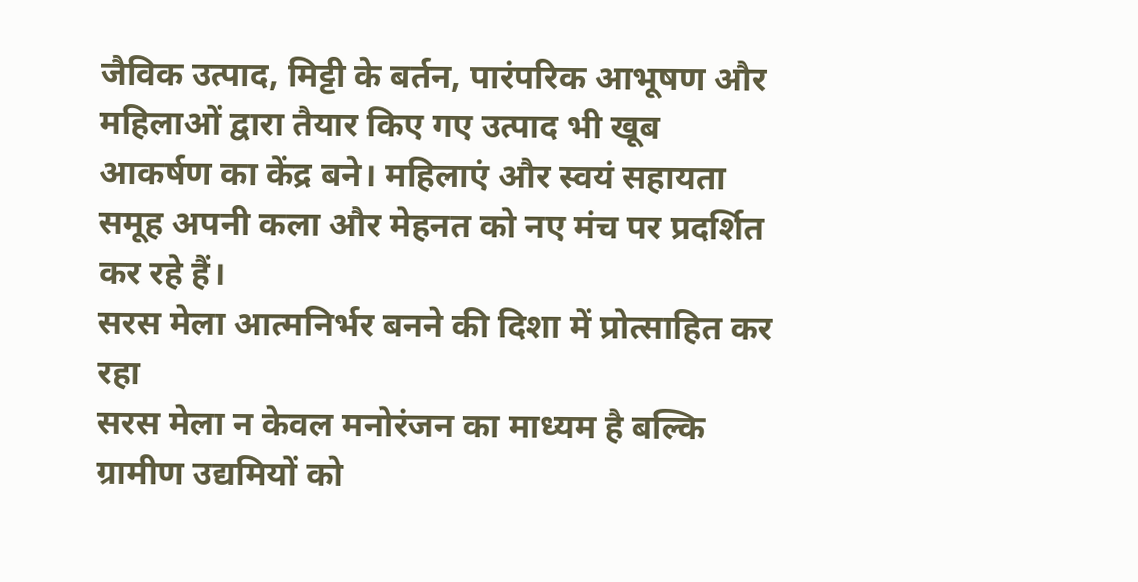जैविक उत्पाद, मिट्टी के बर्तन, पारंपरिक आभूषण और महिलाओं द्वारा तैयार किए गए उत्पाद भी खूब आकर्षण का केंद्र बने। महिलाएं और स्वयं सहायता समूह अपनी कला और मेहनत को नए मंच पर प्रदर्शित कर रहे हैं।
सरस मेला आत्मनिर्भर बनने की दिशा में प्रोत्साहित कर रहा
सरस मेला न केवल मनोरंजन का माध्यम है बल्कि ग्रामीण उद्यमियों को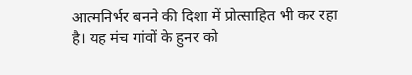आत्मनिर्भर बनने की दिशा में प्रोत्साहित भी कर रहा है। यह मंच गांवों के हुनर को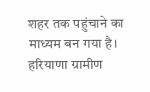शहर तक पहुंचाने का माध्यम बन गया है। हरियाणा ग्रामीण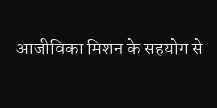आजीविका मिशन के सहयोग से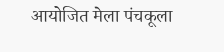आयोजित मेला पंचकूला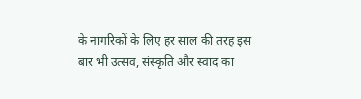के नागरिकों के लिए हर साल की तरह इस बार भी उत्सव, संस्कृति और स्वाद का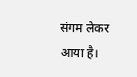संगम लेकर आया है।